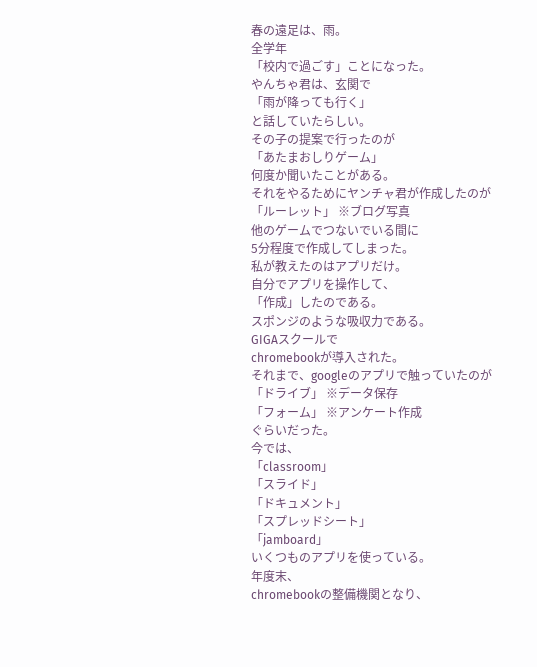春の遠足は、雨。
全学年
「校内で過ごす」ことになった。
やんちゃ君は、玄関で
「雨が降っても行く」
と話していたらしい。
その子の提案で行ったのが
「あたまおしりゲーム」
何度か聞いたことがある。
それをやるためにヤンチャ君が作成したのが
「ルーレット」 ※ブログ写真
他のゲームでつないでいる間に
5分程度で作成してしまった。
私が教えたのはアプリだけ。
自分でアプリを操作して、
「作成」したのである。
スポンジのような吸収力である。
GIGAスクールで
chromebookが導入された。
それまで、googleのアプリで触っていたのが
「ドライブ」 ※データ保存
「フォーム」 ※アンケート作成
ぐらいだった。
今では、
「classroom」
「スライド」
「ドキュメント」
「スプレッドシート」
「jamboard」
いくつものアプリを使っている。
年度末、
chromebookの整備機関となり、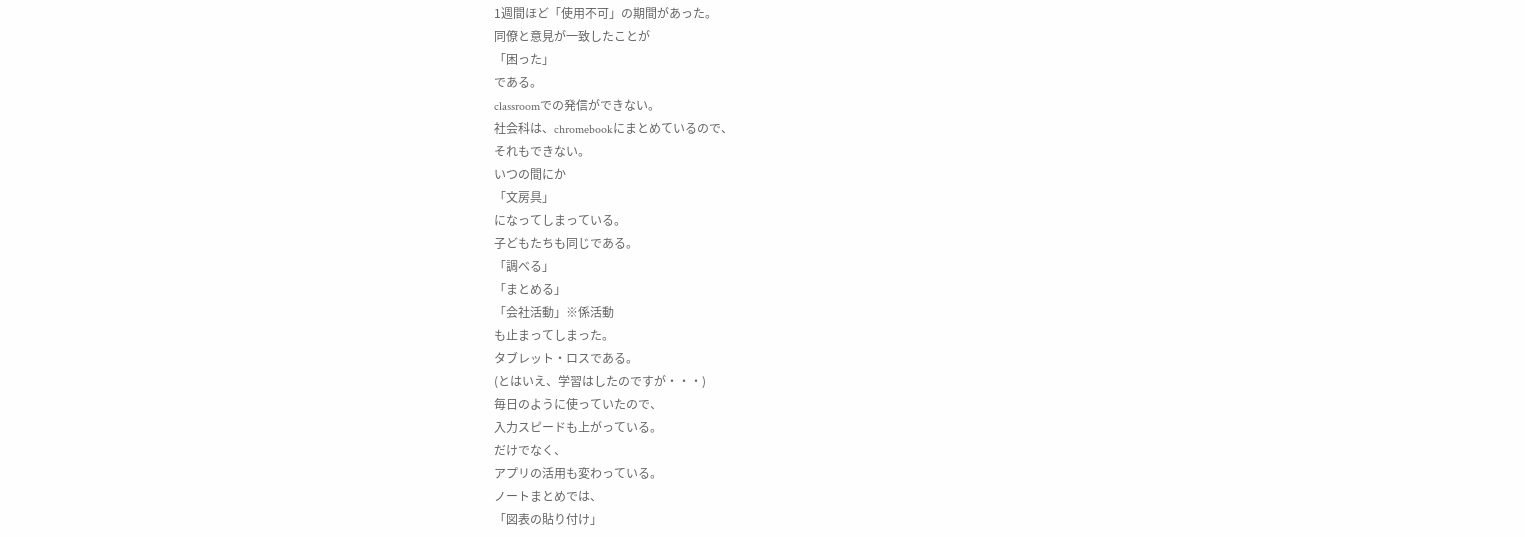1週間ほど「使用不可」の期間があった。
同僚と意見が一致したことが
「困った」
である。
classroomでの発信ができない。
社会科は、chromebookにまとめているので、
それもできない。
いつの間にか
「文房具」
になってしまっている。
子どもたちも同じである。
「調べる」
「まとめる」
「会社活動」※係活動
も止まってしまった。
タブレット・ロスである。
(とはいえ、学習はしたのですが・・・)
毎日のように使っていたので、
入力スピードも上がっている。
だけでなく、
アプリの活用も変わっている。
ノートまとめでは、
「図表の貼り付け」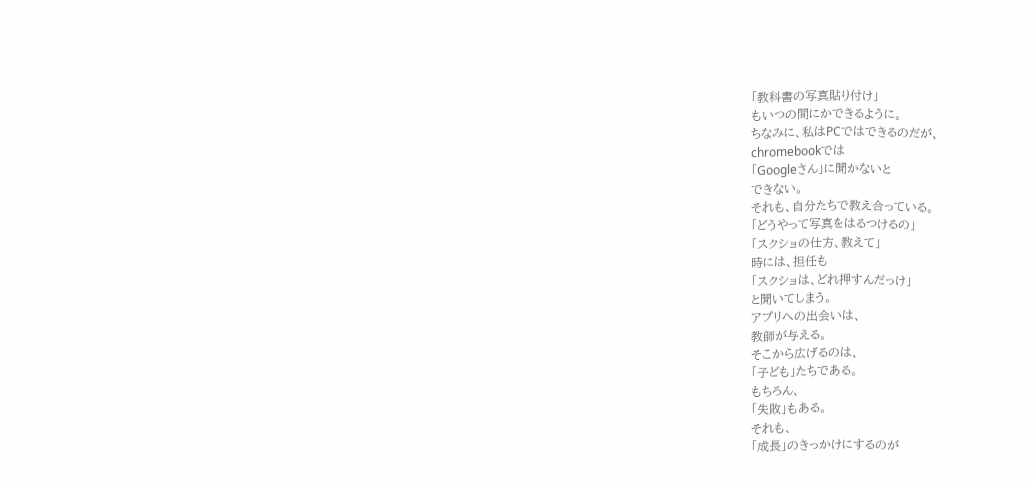「教科書の写真貼り付け」
もいつの間にかできるように。
ちなみに、私はPCではできるのだが、
chromebookでは
「Googleさん」に聞かないと
できない。
それも、自分たちで教え合っている。
「どうやって写真をはるつけるの」
「スクショの仕方、教えて」
時には、担任も
「スクショは、どれ押すんだっけ」
と聞いてしまう。
アプリへの出会いは、
教師が与える。
そこから広げるのは、
「子ども」たちである。
もちろん、
「失敗」もある。
それも、
「成長」のきっかけにするのが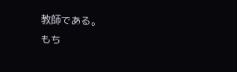教師である。
もち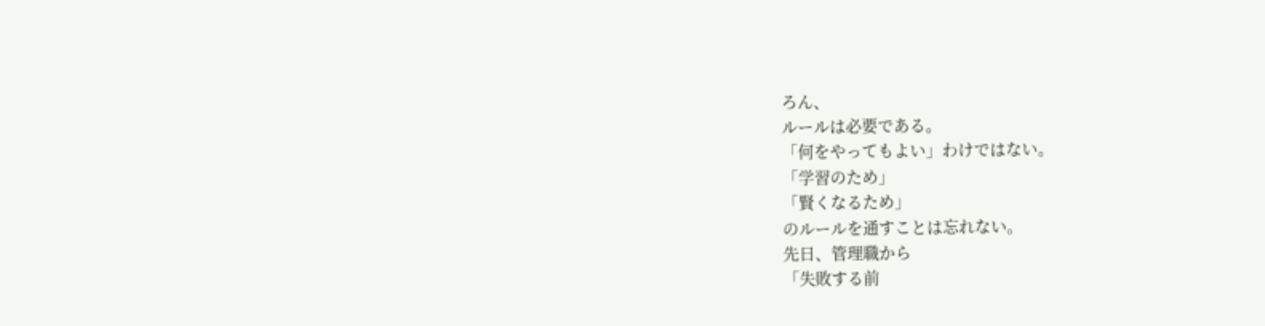ろん、
ルールは必要である。
「何をやってもよい」わけではない。
「学習のため」
「賢くなるため」
のルールを通すことは忘れない。
先日、管理職から
「失敗する前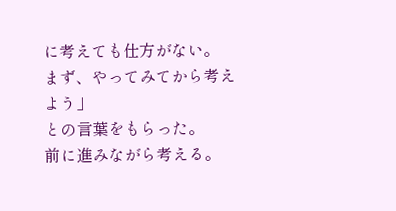に考えても仕方がない。
まず、やってみてから考えよう」
との言葉をもらった。
前に進みながら考える。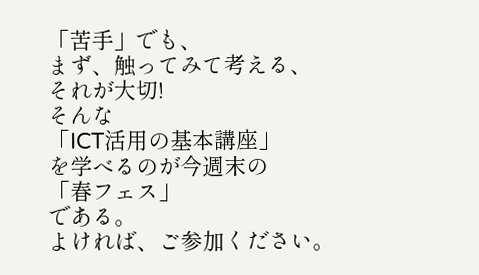「苦手」でも、
まず、触ってみて考える、
それが大切!
そんな
「ICT活用の基本講座」
を学べるのが今週末の
「春フェス」
である。
よければ、ご参加ください。